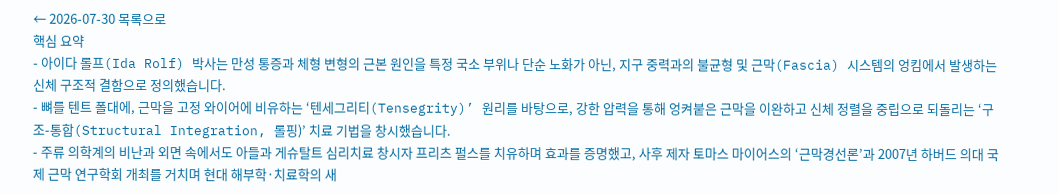← 2026-07-30 목록으로
핵심 요약
- 아이다 롤프(Ida Rolf) 박사는 만성 통증과 체형 변형의 근본 원인을 특정 국소 부위나 단순 노화가 아닌, 지구 중력과의 불균형 및 근막(Fascia) 시스템의 엉킴에서 발생하는 신체 구조적 결함으로 정의했습니다.
- 뼈를 텐트 폴대에, 근막을 고정 와이어에 비유하는 ‘텐세그리티(Tensegrity)’ 원리를 바탕으로, 강한 압력을 통해 엉켜붙은 근막을 이완하고 신체 정렬을 중립으로 되돌리는 ‘구조-통합(Structural Integration, 롤핑)’ 치료 기법을 창시했습니다.
- 주류 의학계의 비난과 외면 속에서도 아들과 게슈탈트 심리치료 창시자 프리츠 펄스를 치유하며 효과를 증명했고, 사후 제자 토마스 마이어스의 ‘근막경선론’과 2007년 하버드 의대 국제 근막 연구학회 개최를 거치며 현대 해부학·치료학의 새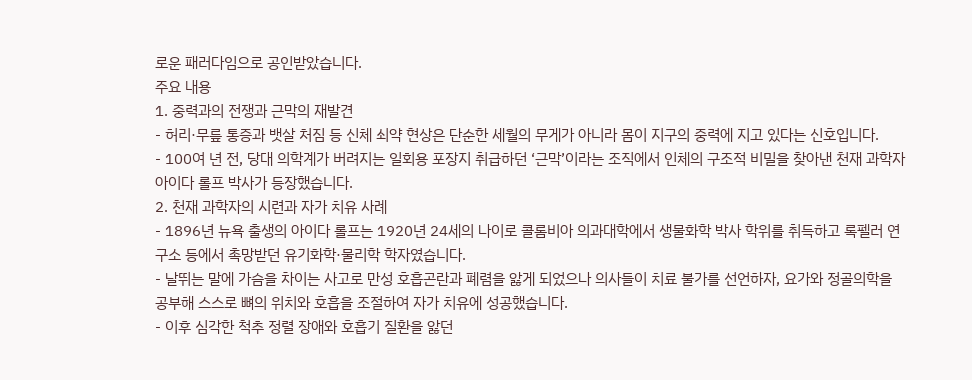로운 패러다임으로 공인받았습니다.
주요 내용
1. 중력과의 전쟁과 근막의 재발견
- 허리·무릎 통증과 뱃살 처짐 등 신체 쇠약 현상은 단순한 세월의 무게가 아니라 몸이 지구의 중력에 지고 있다는 신호입니다.
- 100여 년 전, 당대 의학계가 버려지는 일회용 포장지 취급하던 ‘근막’이라는 조직에서 인체의 구조적 비밀을 찾아낸 천재 과학자 아이다 롤프 박사가 등장했습니다.
2. 천재 과학자의 시련과 자가 치유 사례
- 1896년 뉴욕 출생의 아이다 롤프는 1920년 24세의 나이로 콜롬비아 의과대학에서 생물화학 박사 학위를 취득하고 록펠러 연구소 등에서 촉망받던 유기화학·물리학 학자였습니다.
- 날뛰는 말에 가슴을 차이는 사고로 만성 호흡곤란과 폐렴을 앓게 되었으나 의사들이 치료 불가를 선언하자, 요가와 정골의학을 공부해 스스로 뼈의 위치와 호흡을 조절하여 자가 치유에 성공했습니다.
- 이후 심각한 척추 정렬 장애와 호흡기 질환을 앓던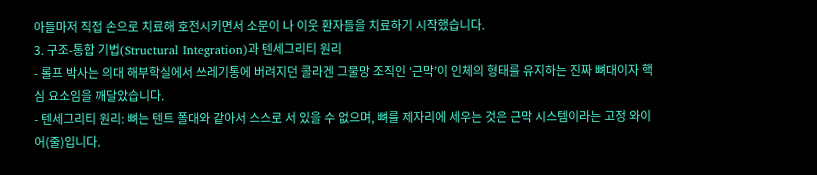아들마저 직접 손으로 치료해 호전시키면서 소문이 나 이웃 환자들을 치료하기 시작했습니다.
3. 구조-통합 기법(Structural Integration)과 텐세그리티 원리
- 롤프 박사는 의대 해부학실에서 쓰레기통에 버려지던 콜라겐 그물망 조직인 ‘근막’이 인체의 형태를 유지하는 진짜 뼈대이자 핵심 요소임을 깨달았습니다.
- 텐세그리티 원리: 뼈는 텐트 폴대와 같아서 스스로 서 있을 수 없으며, 뼈를 제자리에 세우는 것은 근막 시스템이라는 고정 와이어(줄)입니다.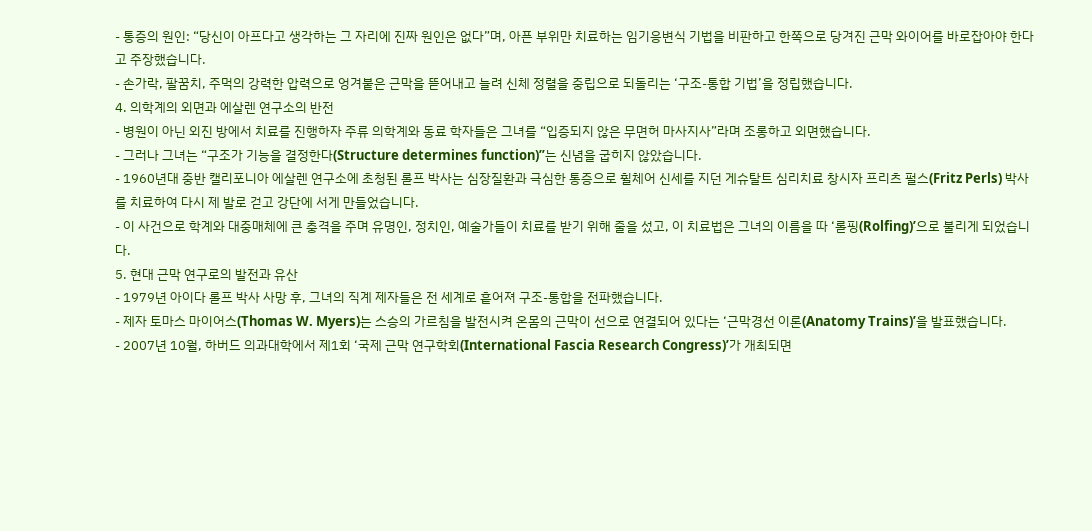- 통증의 원인: “당신이 아프다고 생각하는 그 자리에 진짜 원인은 없다”며, 아픈 부위만 치료하는 임기응변식 기법을 비판하고 한쪽으로 당겨진 근막 와이어를 바로잡아야 한다고 주장했습니다.
- 손가락, 팔꿈치, 주먹의 강력한 압력으로 엉겨붙은 근막을 뜯어내고 늘려 신체 정렬을 중립으로 되돌리는 ‘구조-통합 기법’을 정립했습니다.
4. 의학계의 외면과 에살렌 연구소의 반전
- 병원이 아닌 외진 방에서 치료를 진행하자 주류 의학계와 동료 학자들은 그녀를 “입증되지 않은 무면허 마사지사”라며 조롱하고 외면했습니다.
- 그러나 그녀는 “구조가 기능을 결정한다(Structure determines function)”는 신념을 굽히지 않았습니다.
- 1960년대 중반 캘리포니아 에살렌 연구소에 초청된 롤프 박사는 심장질환과 극심한 통증으로 휠체어 신세를 지던 게슈탈트 심리치료 창시자 프리츠 펄스(Fritz Perls) 박사를 치료하여 다시 제 발로 걷고 강단에 서게 만들었습니다.
- 이 사건으로 학계와 대중매체에 큰 충격을 주며 유명인, 정치인, 예술가들이 치료를 받기 위해 줄을 섰고, 이 치료법은 그녀의 이름을 따 ‘롤핑(Rolfing)’으로 불리게 되었습니다.
5. 현대 근막 연구로의 발전과 유산
- 1979년 아이다 롤프 박사 사망 후, 그녀의 직계 제자들은 전 세계로 흩어져 구조-통합을 전파했습니다.
- 제자 토마스 마이어스(Thomas W. Myers)는 스승의 가르침을 발전시켜 온몸의 근막이 선으로 연결되어 있다는 ‘근막경선 이론(Anatomy Trains)’을 발표했습니다.
- 2007년 10월, 하버드 의과대학에서 제1회 ‘국제 근막 연구학회(International Fascia Research Congress)’가 개최되면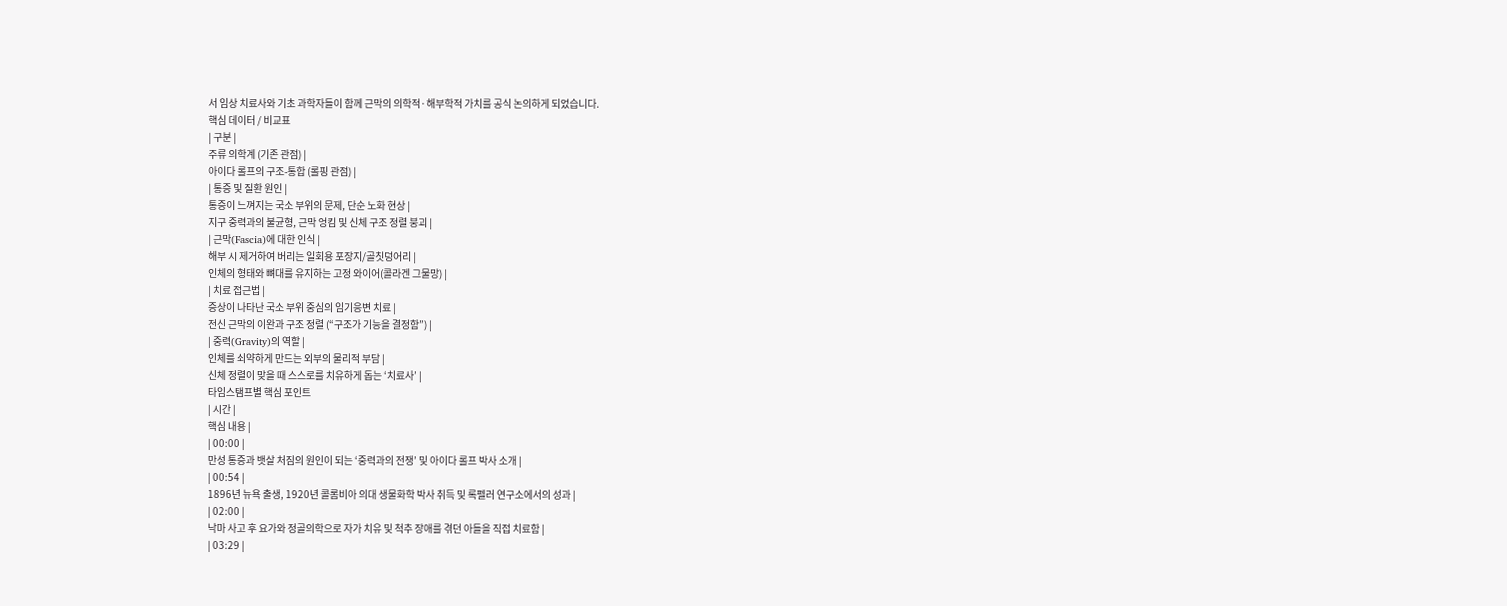서 임상 치료사와 기초 과학자들이 함께 근막의 의학적·해부학적 가치를 공식 논의하게 되었습니다.
핵심 데이터 / 비교표
| 구분 |
주류 의학계 (기존 관점) |
아이다 롤프의 구조-통합 (롤핑 관점) |
| 통증 및 질환 원인 |
통증이 느껴지는 국소 부위의 문제, 단순 노화 현상 |
지구 중력과의 불균형, 근막 엉킴 및 신체 구조 정렬 붕괴 |
| 근막(Fascia)에 대한 인식 |
해부 시 제거하여 버리는 일회용 포장지/골칫덩어리 |
인체의 형태와 뼈대를 유지하는 고정 와이어(콜라겐 그물망) |
| 치료 접근법 |
증상이 나타난 국소 부위 중심의 임기응변 치료 |
전신 근막의 이완과 구조 정렬 (“구조가 기능을 결정함”) |
| 중력(Gravity)의 역할 |
인체를 쇠약하게 만드는 외부의 물리적 부담 |
신체 정렬이 맞을 때 스스로를 치유하게 돕는 ‘치료사’ |
타임스탬프별 핵심 포인트
| 시간 |
핵심 내용 |
| 00:00 |
만성 통증과 뱃살 처짐의 원인이 되는 ‘중력과의 전쟁’ 및 아이다 롤프 박사 소개 |
| 00:54 |
1896년 뉴욕 출생, 1920년 콜롬비아 의대 생물화학 박사 취득 및 록펠러 연구소에서의 성과 |
| 02:00 |
낙마 사고 후 요가와 정골의학으로 자가 치유 및 척추 장애를 겪던 아들을 직접 치료함 |
| 03:29 |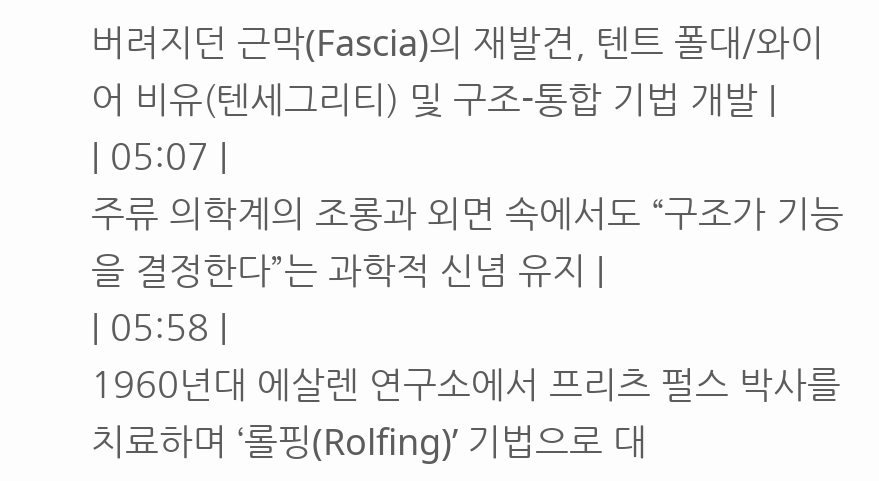버려지던 근막(Fascia)의 재발견, 텐트 폴대/와이어 비유(텐세그리티) 및 구조-통합 기법 개발 |
| 05:07 |
주류 의학계의 조롱과 외면 속에서도 “구조가 기능을 결정한다”는 과학적 신념 유지 |
| 05:58 |
1960년대 에살렌 연구소에서 프리츠 펄스 박사를 치료하며 ‘롤핑(Rolfing)’ 기법으로 대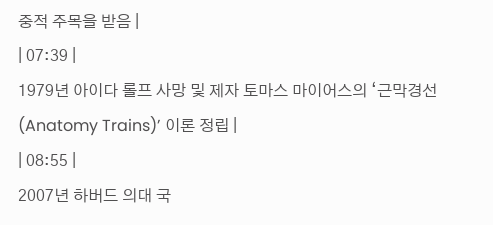중적 주목을 받음 |
| 07:39 |
1979년 아이다 롤프 사망 및 제자 토마스 마이어스의 ‘근막경선(Anatomy Trains)’ 이론 정립 |
| 08:55 |
2007년 하버드 의대 국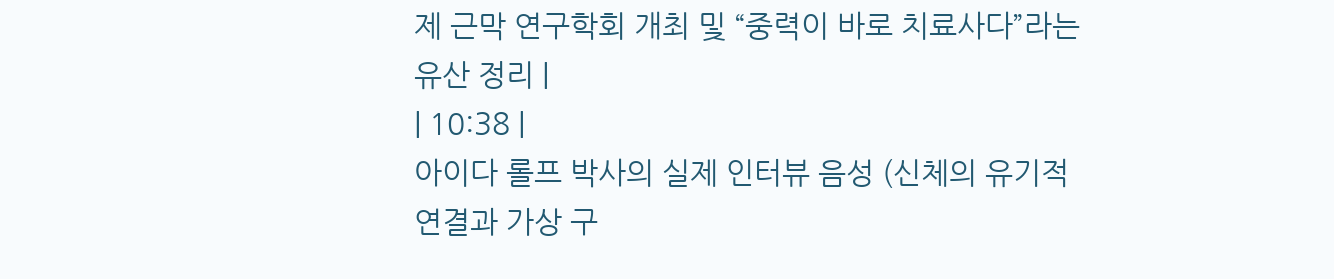제 근막 연구학회 개최 및 “중력이 바로 치료사다”라는 유산 정리 |
| 10:38 |
아이다 롤프 박사의 실제 인터뷰 음성 (신체의 유기적 연결과 가상 구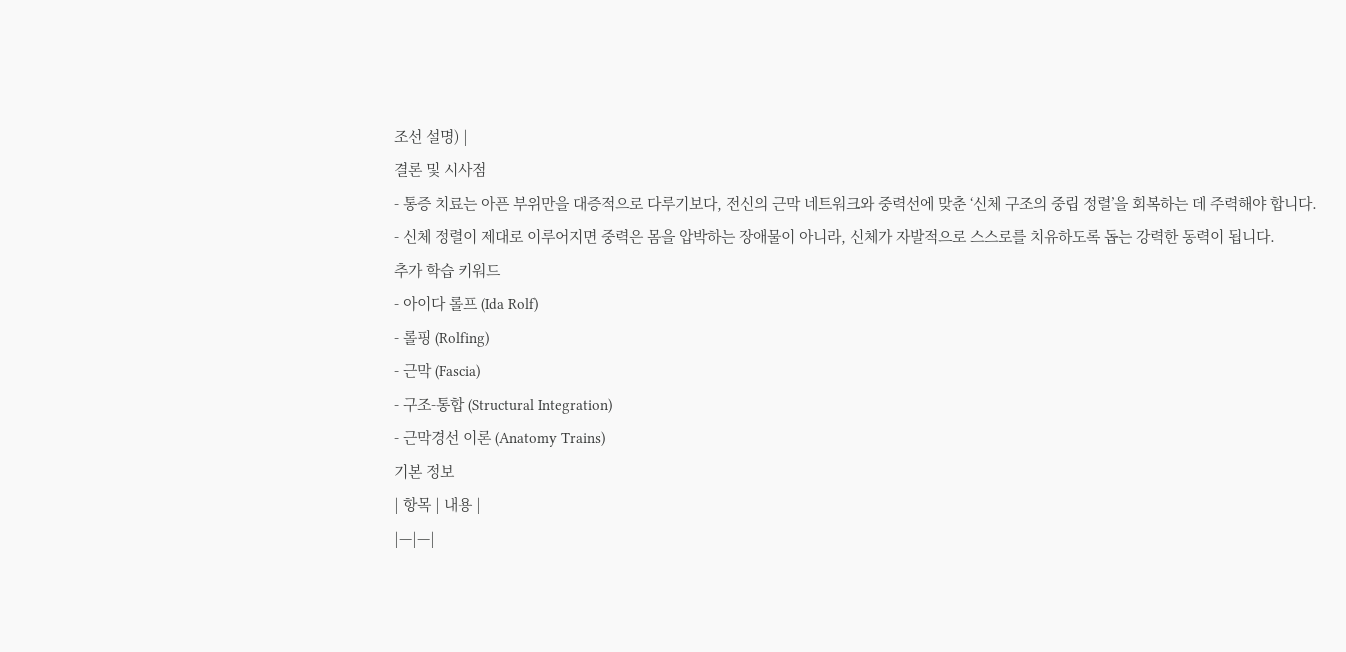조선 설명) |
결론 및 시사점
- 통증 치료는 아픈 부위만을 대증적으로 다루기보다, 전신의 근막 네트워크와 중력선에 맞춘 ‘신체 구조의 중립 정렬’을 회복하는 데 주력해야 합니다.
- 신체 정렬이 제대로 이루어지면 중력은 몸을 압박하는 장애물이 아니라, 신체가 자발적으로 스스로를 치유하도록 돕는 강력한 동력이 됩니다.
추가 학습 키워드
- 아이다 롤프 (Ida Rolf)
- 롤핑 (Rolfing)
- 근막 (Fascia)
- 구조-통합 (Structural Integration)
- 근막경선 이론 (Anatomy Trains)
기본 정보
| 항목 | 내용 |
|—|—|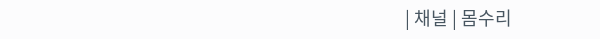| 채널 | 몸수리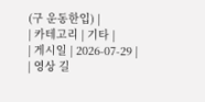(구 운동한입) |
| 카테고리 | 기타 |
| 게시일 | 2026-07-29 |
| 영상 길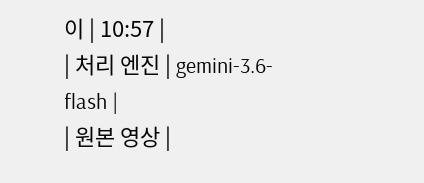이 | 10:57 |
| 처리 엔진 | gemini-3.6-flash |
| 원본 영상 |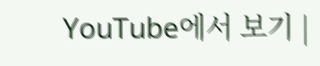YouTube에서 보기 |